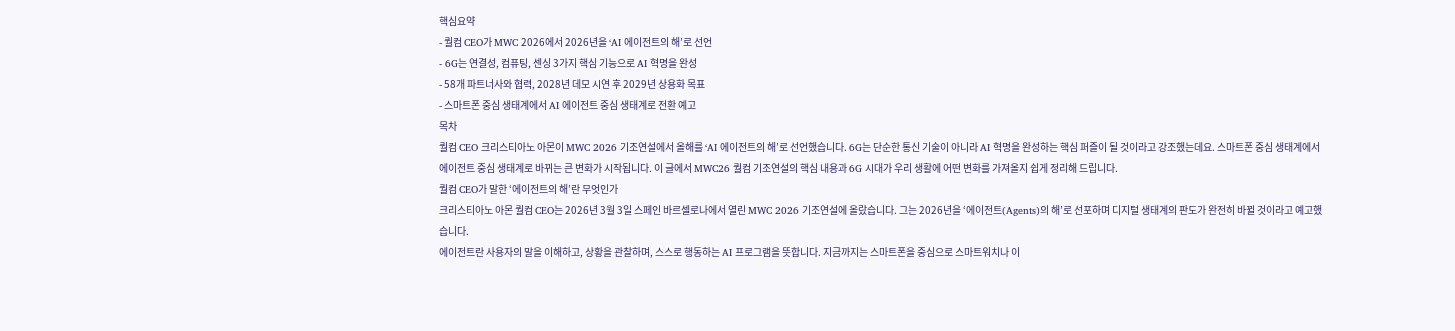핵심요약
- 퀄컴 CEO가 MWC 2026에서 2026년을 ‘AI 에이전트의 해’로 선언
- 6G는 연결성, 컴퓨팅, 센싱 3가지 핵심 기능으로 AI 혁명을 완성
- 58개 파트너사와 협력, 2028년 데모 시연 후 2029년 상용화 목표
- 스마트폰 중심 생태계에서 AI 에이전트 중심 생태계로 전환 예고
목차
퀄컴 CEO 크리스티아노 아몬이 MWC 2026 기조연설에서 올해를 ‘AI 에이전트의 해’로 선언했습니다. 6G는 단순한 통신 기술이 아니라 AI 혁명을 완성하는 핵심 퍼즐이 될 것이라고 강조했는데요. 스마트폰 중심 생태계에서 에이전트 중심 생태계로 바뀌는 큰 변화가 시작됩니다. 이 글에서 MWC26 퀄컴 기조연설의 핵심 내용과 6G 시대가 우리 생활에 어떤 변화를 가져올지 쉽게 정리해 드립니다.
퀄컴 CEO가 말한 ‘에이전트의 해’란 무엇인가
크리스티아노 아몬 퀄컴 CEO는 2026년 3월 3일 스페인 바르셀로나에서 열린 MWC 2026 기조연설에 올랐습니다. 그는 2026년을 ‘에이전트(Agents)의 해’로 선포하며 디지털 생태계의 판도가 완전히 바뀔 것이라고 예고했습니다.
에이전트란 사용자의 말을 이해하고, 상황을 관찰하며, 스스로 행동하는 AI 프로그램을 뜻합니다. 지금까지는 스마트폰을 중심으로 스마트워치나 이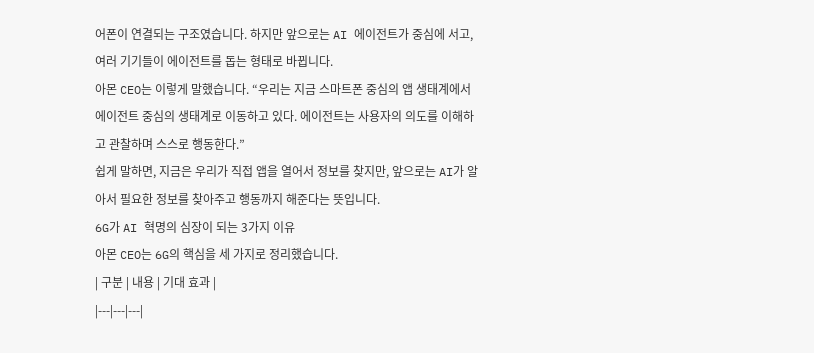어폰이 연결되는 구조였습니다. 하지만 앞으로는 AI 에이전트가 중심에 서고, 여러 기기들이 에이전트를 돕는 형태로 바뀝니다.
아몬 CEO는 이렇게 말했습니다. “우리는 지금 스마트폰 중심의 앱 생태계에서 에이전트 중심의 생태계로 이동하고 있다. 에이전트는 사용자의 의도를 이해하고 관찰하며 스스로 행동한다.”
쉽게 말하면, 지금은 우리가 직접 앱을 열어서 정보를 찾지만, 앞으로는 AI가 알아서 필요한 정보를 찾아주고 행동까지 해준다는 뜻입니다.
6G가 AI 혁명의 심장이 되는 3가지 이유
아몬 CEO는 6G의 핵심을 세 가지로 정리했습니다.
| 구분 | 내용 | 기대 효과 |
|---|---|---|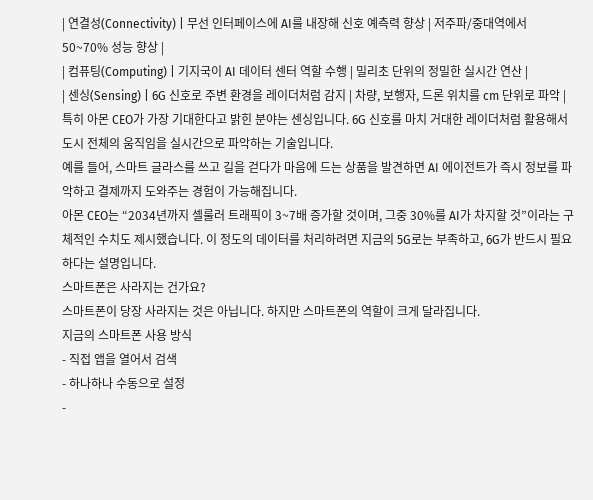| 연결성(Connectivity) | 무선 인터페이스에 AI를 내장해 신호 예측력 향상 | 저주파/중대역에서 50~70% 성능 향상 |
| 컴퓨팅(Computing) | 기지국이 AI 데이터 센터 역할 수행 | 밀리초 단위의 정밀한 실시간 연산 |
| 센싱(Sensing) | 6G 신호로 주변 환경을 레이더처럼 감지 | 차량, 보행자, 드론 위치를 cm 단위로 파악 |
특히 아몬 CEO가 가장 기대한다고 밝힌 분야는 센싱입니다. 6G 신호를 마치 거대한 레이더처럼 활용해서 도시 전체의 움직임을 실시간으로 파악하는 기술입니다.
예를 들어, 스마트 글라스를 쓰고 길을 걷다가 마음에 드는 상품을 발견하면 AI 에이전트가 즉시 정보를 파악하고 결제까지 도와주는 경험이 가능해집니다.
아몬 CEO는 “2034년까지 셀룰러 트래픽이 3~7배 증가할 것이며, 그중 30%를 AI가 차지할 것”이라는 구체적인 수치도 제시했습니다. 이 정도의 데이터를 처리하려면 지금의 5G로는 부족하고, 6G가 반드시 필요하다는 설명입니다.
스마트폰은 사라지는 건가요?
스마트폰이 당장 사라지는 것은 아닙니다. 하지만 스마트폰의 역할이 크게 달라집니다.
지금의 스마트폰 사용 방식
- 직접 앱을 열어서 검색
- 하나하나 수동으로 설정
-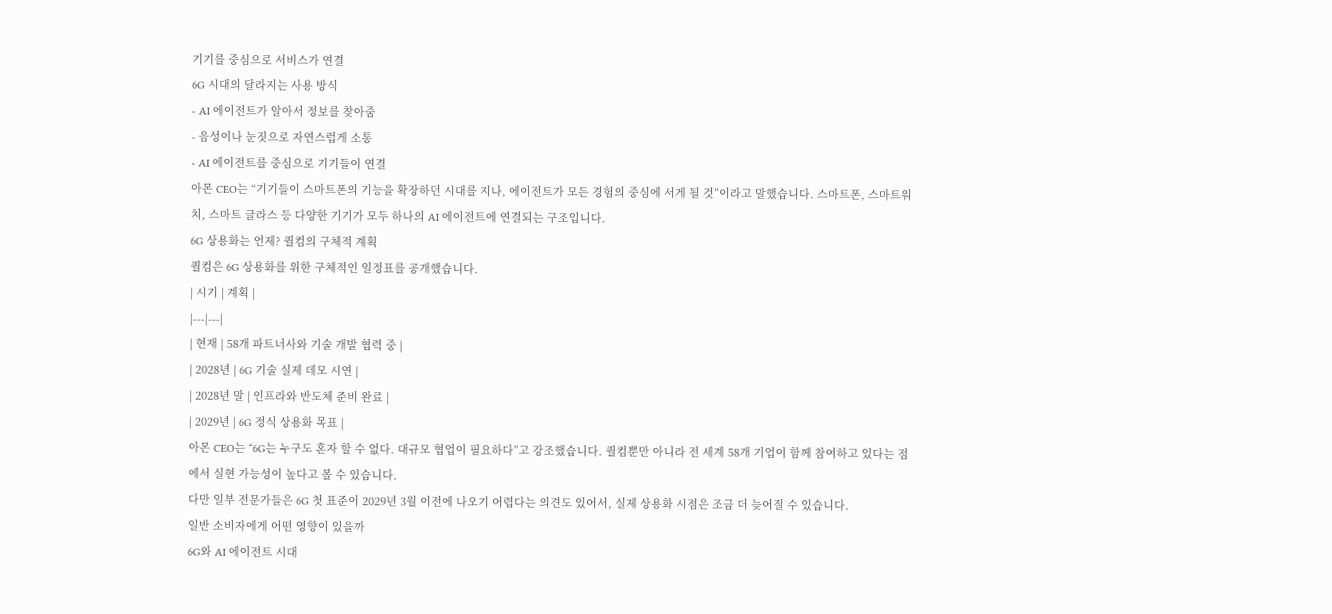기기를 중심으로 서비스가 연결
6G 시대의 달라지는 사용 방식
- AI 에이전트가 알아서 정보를 찾아줌
- 음성이나 눈짓으로 자연스럽게 소통
- AI 에이전트를 중심으로 기기들이 연결
아몬 CEO는 “기기들이 스마트폰의 기능을 확장하던 시대를 지나, 에이전트가 모든 경험의 중심에 서게 될 것”이라고 말했습니다. 스마트폰, 스마트워치, 스마트 글라스 등 다양한 기기가 모두 하나의 AI 에이전트에 연결되는 구조입니다.
6G 상용화는 언제? 퀄컴의 구체적 계획
퀄컴은 6G 상용화를 위한 구체적인 일정표를 공개했습니다.
| 시기 | 계획 |
|---|---|
| 현재 | 58개 파트너사와 기술 개발 협력 중 |
| 2028년 | 6G 기술 실제 데모 시연 |
| 2028년 말 | 인프라와 반도체 준비 완료 |
| 2029년 | 6G 정식 상용화 목표 |
아몬 CEO는 “6G는 누구도 혼자 할 수 없다. 대규모 협업이 필요하다”고 강조했습니다. 퀄컴뿐만 아니라 전 세계 58개 기업이 함께 참여하고 있다는 점에서 실현 가능성이 높다고 볼 수 있습니다.
다만 일부 전문가들은 6G 첫 표준이 2029년 3월 이전에 나오기 어렵다는 의견도 있어서, 실제 상용화 시점은 조금 더 늦어질 수 있습니다.
일반 소비자에게 어떤 영향이 있을까
6G와 AI 에이전트 시대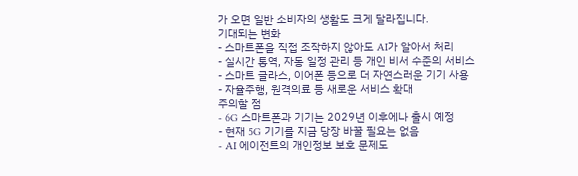가 오면 일반 소비자의 생활도 크게 달라집니다.
기대되는 변화
- 스마트폰을 직접 조작하지 않아도 AI가 알아서 처리
- 실시간 통역, 자동 일정 관리 등 개인 비서 수준의 서비스
- 스마트 글라스, 이어폰 등으로 더 자연스러운 기기 사용
- 자율주행, 원격의료 등 새로운 서비스 확대
주의할 점
- 6G 스마트폰과 기기는 2029년 이후에나 출시 예정
- 현재 5G 기기를 지금 당장 바꿀 필요는 없음
- AI 에이전트의 개인정보 보호 문제도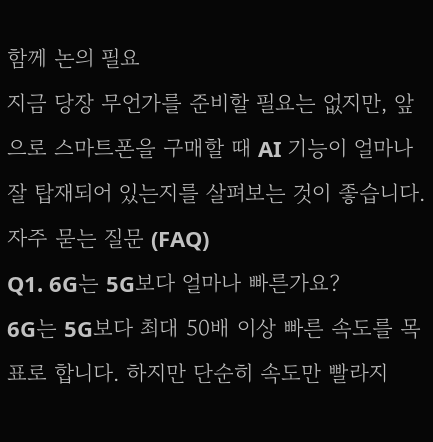함께 논의 필요
지금 당장 무언가를 준비할 필요는 없지만, 앞으로 스마트폰을 구매할 때 AI 기능이 얼마나 잘 탑재되어 있는지를 살펴보는 것이 좋습니다.
자주 묻는 질문 (FAQ)
Q1. 6G는 5G보다 얼마나 빠른가요?
6G는 5G보다 최대 50배 이상 빠른 속도를 목표로 합니다. 하지만 단순히 속도만 빨라지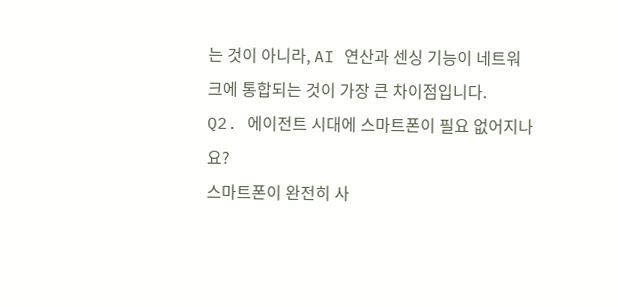는 것이 아니라, AI 연산과 센싱 기능이 네트워크에 통합되는 것이 가장 큰 차이점입니다.
Q2. 에이전트 시대에 스마트폰이 필요 없어지나요?
스마트폰이 완전히 사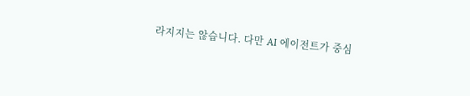라지지는 않습니다. 다만 AI 에이전트가 중심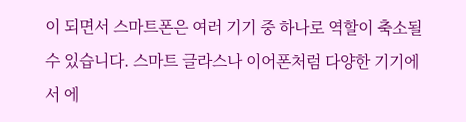이 되면서 스마트폰은 여러 기기 중 하나로 역할이 축소될 수 있습니다. 스마트 글라스나 이어폰처럼 다양한 기기에서 에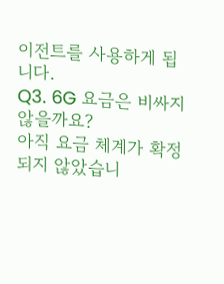이전트를 사용하게 됩니다.
Q3. 6G 요금은 비싸지 않을까요?
아직 요금 체계가 확정되지 않았습니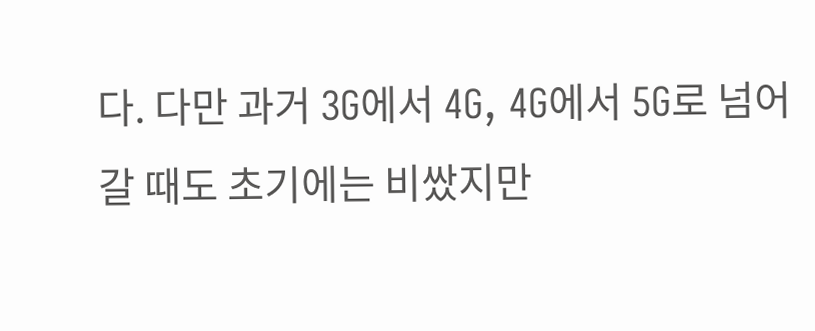다. 다만 과거 3G에서 4G, 4G에서 5G로 넘어갈 때도 초기에는 비쌌지만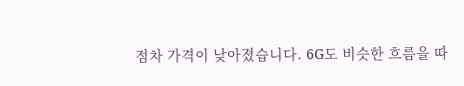점차 가격이 낮아졌습니다. 6G도 비슷한 흐름을 따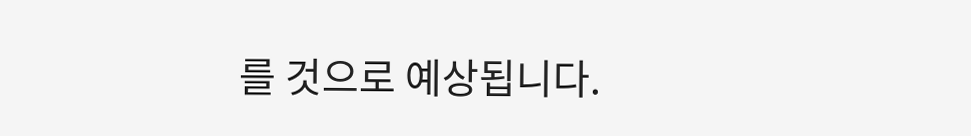를 것으로 예상됩니다.